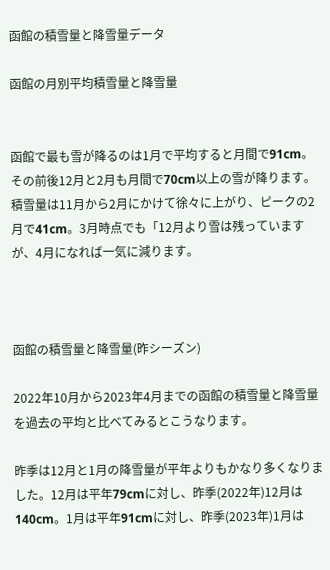函館の積雪量と降雪量データ

函館の月別平均積雪量と降雪量


函館で最も雪が降るのは1月で平均すると月間で91cm。その前後12月と2月も月間で70cm以上の雪が降ります。積雪量は11月から2月にかけて徐々に上がり、ピークの2月で41cm。3月時点でも「12月より雪は残っていますが、4月になれば一気に減ります。



函館の積雪量と降雪量(昨シーズン)

2022年10月から2023年4月までの函館の積雪量と降雪量を過去の平均と比べてみるとこうなります。

昨季は12月と1月の降雪量が平年よりもかなり多くなりました。12月は平年79cmに対し、昨季(2022年)12月は140cm。1月は平年91cmに対し、昨季(2023年)1月は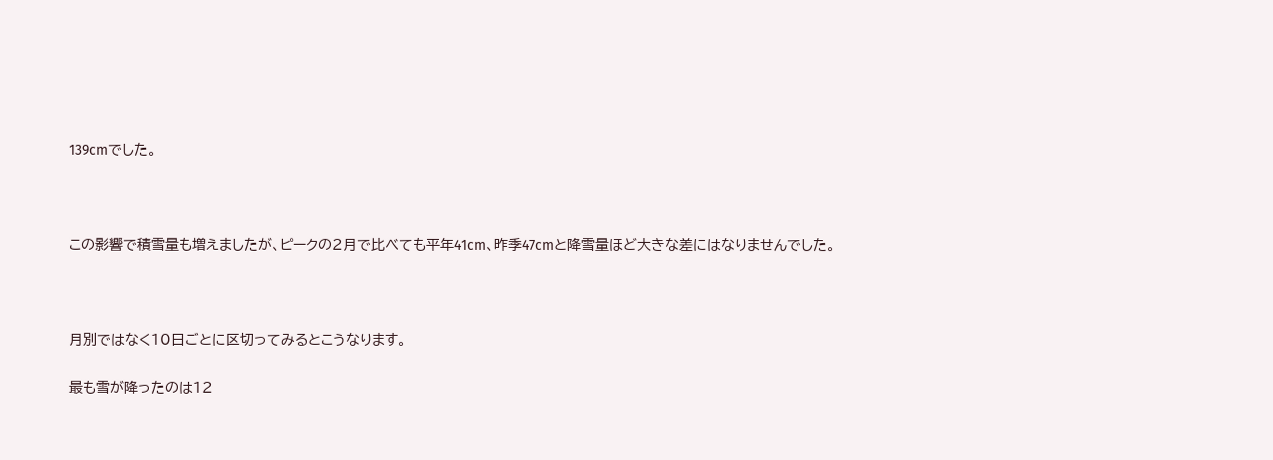139cmでした。



この影響で積雪量も増えましたが、ピークの2月で比べても平年41cm、昨季47cmと降雪量ほど大きな差にはなりませんでした。



月別ではなく10日ごとに区切ってみるとこうなります。

最も雪が降ったのは12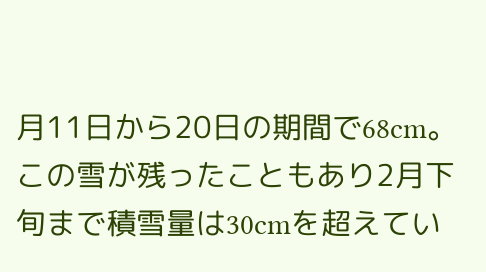月11日から20日の期間で68cm。
この雪が残ったこともあり2月下旬まで積雪量は30cmを超えてい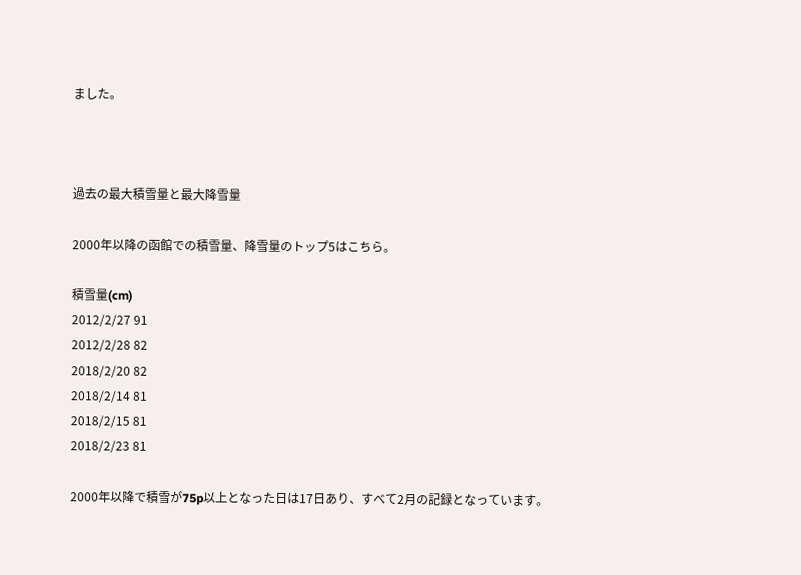ました。



過去の最大積雪量と最大降雪量

2000年以降の函館での積雪量、降雪量のトップ5はこちら。

積雪量(cm)
2012/2/27 91
2012/2/28 82
2018/2/20 82
2018/2/14 81
2018/2/15 81
2018/2/23 81

2000年以降で積雪が75p以上となった日は17日あり、すべて2月の記録となっています。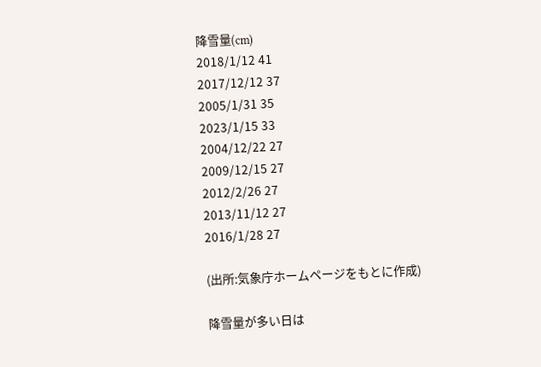降雪量(cm)
2018/1/12 41
2017/12/12 37
2005/1/31 35
2023/1/15 33
2004/12/22 27
2009/12/15 27
2012/2/26 27
2013/11/12 27
2016/1/28 27

(出所:気象庁ホームページをもとに作成)

降雪量が多い日は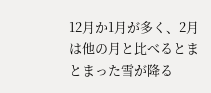12月か1月が多く、2月は他の月と比べるとまとまった雪が降る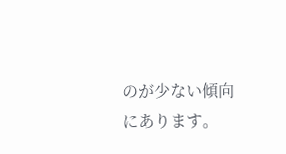のが少ない傾向にあります。